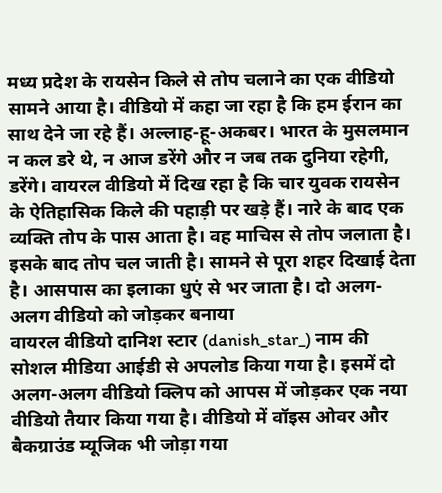मध्य प्रदेश के रायसेन किले से तोप चलाने का एक वीडियो सामने आया है। वीडियो में कहा जा रहा है कि हम ईरान का साथ देने जा रहे हैं। अल्लाह-हू-अकबर। भारत के मुसलमान न कल डरे थे, न आज डरेंगे और न जब तक दुनिया रहेगी, डरेंगे। वायरल वीडियो में दिख रहा है कि चार युवक रायसेन के ऐतिहासिक किले की पहाड़ी पर खड़े हैं। नारे के बाद एक व्यक्ति तोप के पास आता है। वह माचिस से तोप जलाता है। इसके बाद तोप चल जाती है। सामने से पूरा शहर दिखाई देता है। आसपास का इलाका धुएं से भर जाता है। दो अलग-अलग वीडियो को जोड़कर बनाया
वायरल वीडियो दानिश स्टार (danish_star_) नाम की सोशल मीडिया आईडी से अपलोड किया गया है। इसमें दो अलग-अलग वीडियो क्लिप को आपस में जोड़कर एक नया वीडियो तैयार किया गया है। वीडियो में वॉइस ओवर और बैकग्राउंड म्यूजिक भी जोड़ा गया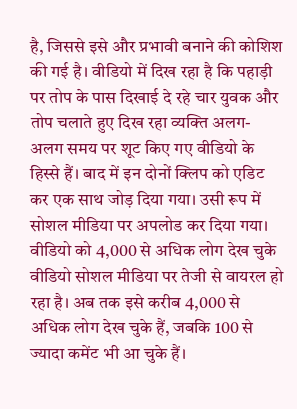है, जिससे इसे और प्रभावी बनाने की कोशिश की गई है। वीडियो में दिख रहा है कि पहाड़ी पर तोप के पास दिखाई दे रहे चार युवक और तोप चलाते हुए दिख रहा व्यक्ति अलग-अलग समय पर शूट किए गए वीडियो के हिस्से हैं। बाद में इन दोनों क्लिप को एडिट कर एक साथ जोड़ दिया गया। उसी रूप में सोशल मीडिया पर अपलोड कर दिया गया। वीडियो को 4,000 से अधिक लोग देख चुके वीडियो सोशल मीडिया पर तेजी से वायरल हो रहा है। अब तक इसे करीब 4,000 से अधिक लोग देख चुके हैं, जबकि 100 से ज्यादा कमेंट भी आ चुके हैं।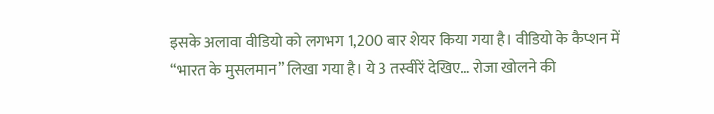इसके अलावा वीडियो को लगभग 1,200 बार शेयर किया गया है। वीडियो के कैप्शन में “भारत के मुसलमान” लिखा गया है। ये 3 तस्वीरें देखिए… रोजा खोलने की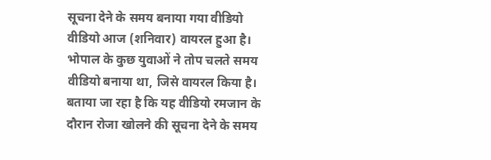सूचना देने के समय बनाया गया वीडियो वीडियो आज (शनिवार) वायरल हुआ है। भोपाल के कुछ युवाओं ने तोप चलते समय वीडियो बनाया था, जिसे वायरल किया है। बताया जा रहा है कि यह वीडियो रमजान के दौरान रोजा खोलने की सूचना देने के समय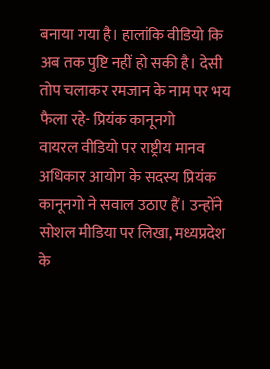बनाया गया है। हालांकि वीडियो कि अब तक पुष्टि नहीं हो सकी है। देसी तोप चलाकर रमजान के नाम पर भय फैला रहे- प्रियंक कानूनगो
वायरल वीडियो पर राष्ट्रीय मानव अधिकार आयोग के सदस्य प्रियंक कानूनगो ने सवाल उठाए हैं। उन्होंने सोशल मीडिया पर लिखा, मध्यप्रदेश के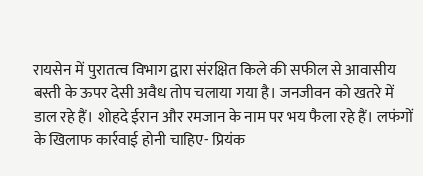रायसेन में पुरातत्व विभाग द्वारा संरक्षित किले की सफील से आवासीय बस्ती के ऊपर देसी अवैध तोप चलाया गया है। जनजीवन को खतरे में डाल रहे हैं। शोहदे ईरान और रमजान के नाम पर भय फैला रहे हैं। लफंगों के खिलाफ कार्रवाई होनी चाहिए- प्रियंक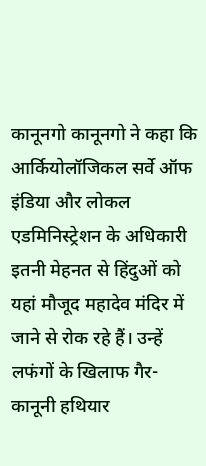कानूनगो कानूनगो ने कहा कि आर्कियोलॉजिकल सर्वे ऑफ इंडिया और लोकल एडमिनिस्ट्रेशन के अधिकारी इतनी मेहनत से हिंदुओं को यहां मौजूद महादेव मंदिर में जाने से रोक रहे हैं। उन्हें लफंगों के खिलाफ गैर-कानूनी हथियार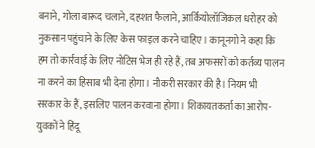बनाने, गोला बारूद चलाने, दहशत फैलाने, आर्कियोलॉजिकल धरोहर को नुकसान पहुंचाने के लिए केस फाइल करने चाहिए। कानूनगो ने कहा कि हम तो कार्रवाई के लिए नोटिस भेज ही रहे हैं, तब अफसरों को कर्तव्य पालन ना करने का हिसाब भी देना होगा। नौकरी सरकार की है। नियम भी सरकार के हैं, इसलिए पालन करवाना होगा। शिकायतकर्ता का आरोप- युवकों ने हिंदू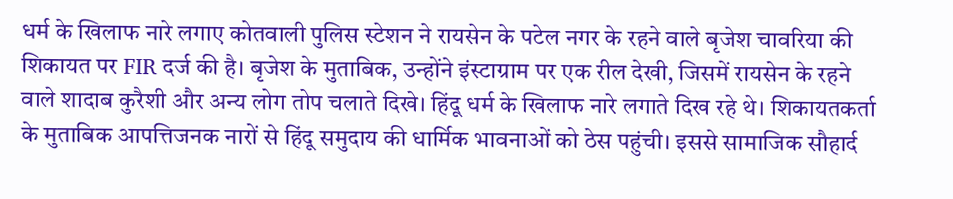धर्म के खिलाफ नारे लगाए कोतवाली पुलिस स्टेशन ने रायसेन के पटेल नगर के रहने वाले बृजेश चावरिया की शिकायत पर FIR दर्ज की है। बृजेश के मुताबिक, उन्होंने इंस्टाग्राम पर एक रील देखी, जिसमें रायसेन के रहने वाले शादाब कुरैशी और अन्य लोग तोप चलाते दिखे। हिंदू धर्म के खिलाफ नारे लगाते दिख रहे थे। शिकायतकर्ता के मुताबिक आपत्तिजनक नारों से हिंदू समुदाय की धार्मिक भावनाओं को ठेस पहुंची। इससे सामाजिक सौहार्द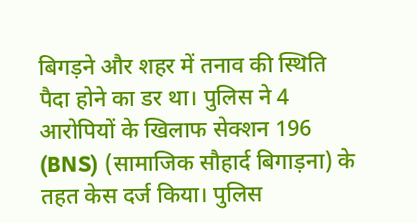बिगड़ने और शहर में तनाव की स्थिति पैदा होने का डर था। पुलिस ने 4 आरोपियों के खिलाफ सेक्शन 196 (BNS) (सामाजिक सौहार्द बिगाड़ना) के तहत केस दर्ज किया। पुलिस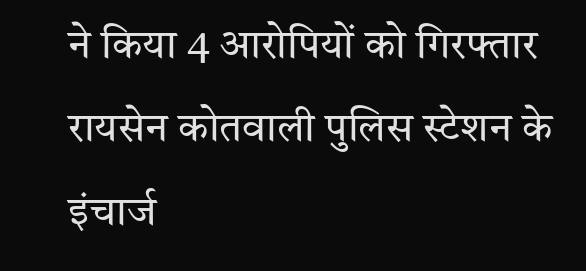ने किया 4 आरोपियों को गिरफ्तार रायसेन कोतवाली पुलिस स्टेशन के इंचार्ज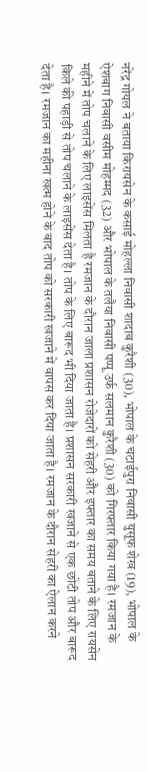नरेंद्र गोयल ने बताया किरायसेन के कसाई मोहल्ला निवासी शादाब कुरैशी (30), भोपाल के चटाईपुरा निवासी युसूफ शेख (19), भोपाल के ऐशबाग निवासी वसीम मोहम्मद (32) और भोपाल के तलैया निवासी पप्पू उर्फ सलमान कुरैशी (30) को गिरफ्तार किया गया है। रमजान के महीने में तोप चलाने के लिए लाइसेंस मिलता है रमजान के दौरान जाला प्रशासन रोजेदारों को सेहरी और इफ्तार का समय बताने के लिए रायसेन किले की पहाड़ी से तोप चलाने के लाइसेंस देता है। तोप के लिए बारूद भी दिया जाता है। प्रशासन सरकारी खजाने से एक छोटी तोप और बारूद देता है। रमजान का महीना खत्म होने के बाद तोप को सरकारी खजाने में वापस कर दिया जाता है। रमजान के दौरान सेहरी का ऐलान करने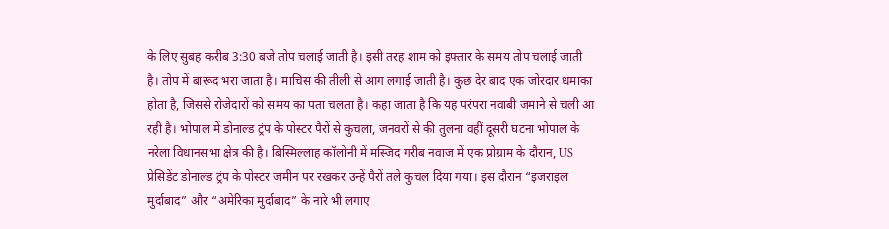के लिए सुबह करीब 3:30 बजे तोप चलाई जाती है। इसी तरह शाम को इफ्तार के समय तोप चलाई जाती है। तोप में बारूद भरा जाता है। माचिस की तीली से आग लगाई जाती है। कुछ देर बाद एक जोरदार धमाका होता है, जिससे रोजेदारों को समय का पता चलता है। कहा जाता है कि यह परंपरा नवाबी जमाने से चली आ रही है। भोपाल में डोनाल्ड ट्रंप के पोस्टर पैरों से कुचला, जनवरों से की तुलना वहीं दूसरी घटना भोपाल के नरेला विधानसभा क्षेत्र की है। बिस्मिल्लाह कॉलोनी में मस्जिद गरीब नवाज में एक प्रोग्राम के दौरान, US प्रेसिडेंट डोनाल्ड ट्रंप के पोस्टर जमीन पर रखकर उन्हें पैरों तले कुचल दिया गया। इस दौरान “इजराइल मुर्दाबाद” और “अमेरिका मुर्दाबाद” के नारे भी लगाए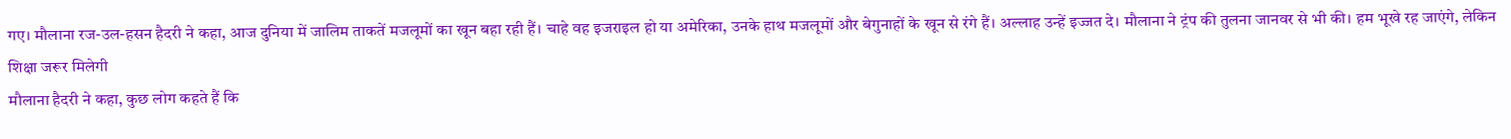गए। मौलाना रज-उल-हसन हैदरी ने कहा, आज दुनिया में जालिम ताकतें मजलूमों का खून बहा रही हैं। चाहे वह इजराइल हो या अमेरिका, उनके हाथ मजलूमों और बेगुनाहों के खून से रंगे हैं। अल्लाह उन्हें इज्जत दे। मौलाना ने ट्रंप की तुलना जानवर से भी की। हम भूखे रह जाएंगे, लेकिन शिक्षा जरूर मिलेगी
मौलाना हैदरी ने कहा, कुछ लोग कहते हैं कि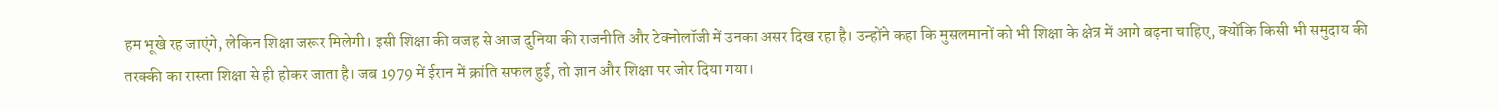हम भूखे रह जाएंगे, लेकिन शिक्षा जरूर मिलेगी। इसी शिक्षा की वजह से आज दुनिया की राजनीति और टेक्नोलॉजी में उनका असर दिख रहा है। उन्होंने कहा कि मुसलमानों को भी शिक्षा के क्षेत्र में आगे बढ़ना चाहिए, क्योंकि किसी भी समुदाय की तरक्की का रास्ता शिक्षा से ही होकर जाता है। जब 1979 में ईरान में क्रांति सफल हुई, तो ज्ञान और शिक्षा पर जोर दिया गया।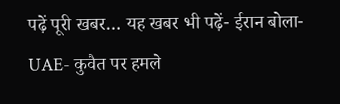पढ़ें पूरी खबर… यह खबर भी पढ़ें- ईरान बोला- UAE- कुवैत पर हमले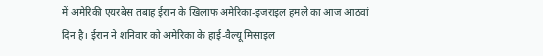में अमेरिकी एयरबेस तबाह ईरान के खिलाफ अमेरिका-इजराइल हमले का आज आठवां दिन है। ईरान ने शनिवार को अमेरिका के हाई-वैल्यू मिसाइल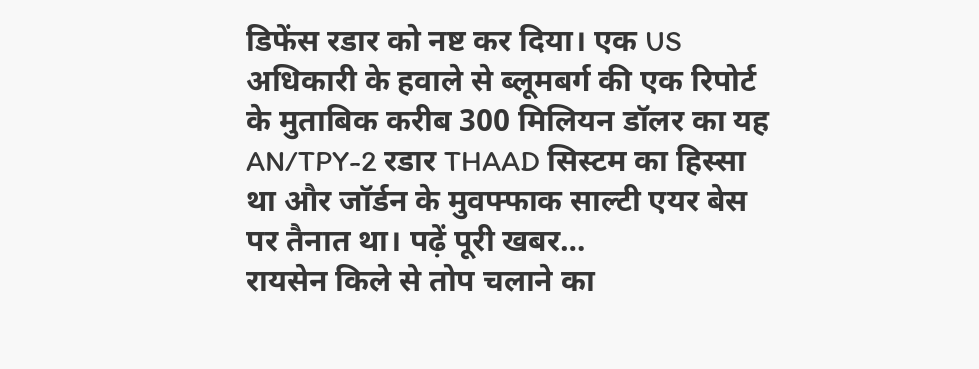डिफेंस रडार को नष्ट कर दिया। एक US अधिकारी के हवाले से ब्लूमबर्ग की एक रिपोर्ट के मुताबिक करीब 300 मिलियन डॉलर का यह AN/TPY-2 रडार THAAD सिस्टम का हिस्सा था और जॉर्डन के मुवफ्फाक साल्टी एयर बेस पर तैनात था। पढ़ें पूरी खबर…
रायसेन किले से तोप चलाने का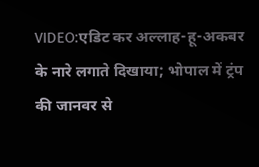VIDEO:एडिट कर अल्लाह-हू-अकबर के नारे लगाते दिखाया; भोपाल में ट्रंप की जानवर से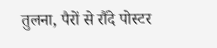तुलना, पैरों से रौंदे पोस्टर